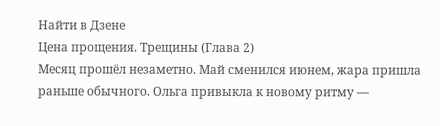Найти в Дзене
Цена прощения. Трещины (Глава 2)
Месяц прошёл незаметно. Май сменился июнем, жара пришла раньше обычного. Ольга привыкла к новому ритму —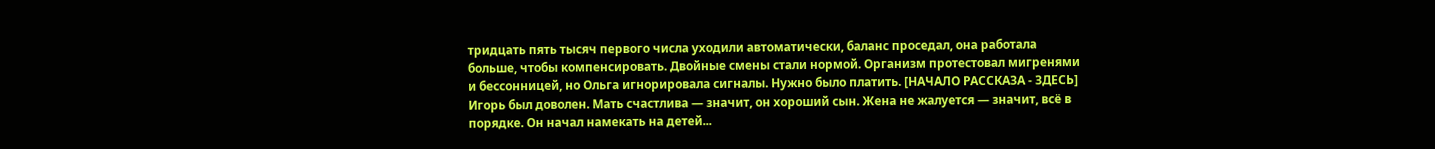тридцать пять тысяч первого числа уходили автоматически, баланс проседал, она работала больше, чтобы компенсировать. Двойные смены стали нормой. Организм протестовал мигренями и бессонницей, но Ольга игнорировала сигналы. Нужно было платить. [НАЧАЛО РАССКАЗА - ЗДЕСЬ] Игорь был доволен. Мать счастлива — значит, он хороший сын. Жена не жалуется — значит, всё в порядке. Он начал намекать на детей...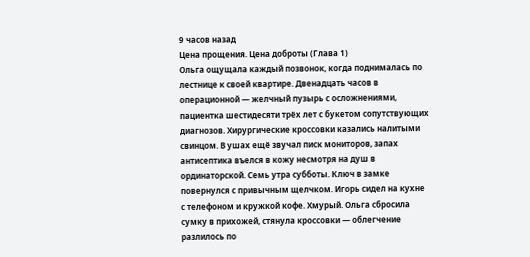9 часов назад
Цена прощения. Цена доброты (Глава 1)
Ольга ощущала каждый позвонок, когда поднималась по лестнице к своей квартире. Двенадцать часов в операционной — желчный пузырь с осложнениями, пациентка шестидесяти трёх лет с букетом сопутствующих диагнозов. Хирургические кроссовки казались налитыми свинцом. В ушах ещё звучал писк мониторов, запах антисептика въелся в кожу несмотря на душ в ординаторской. Семь утра субботы. Ключ в замке повернулся с привычным щелчком. Игорь сидел на кухне с телефоном и кружкой кофе. Хмурый. Ольга сбросила сумку в прихожей, стянула кроссовки — облегчение разлилось по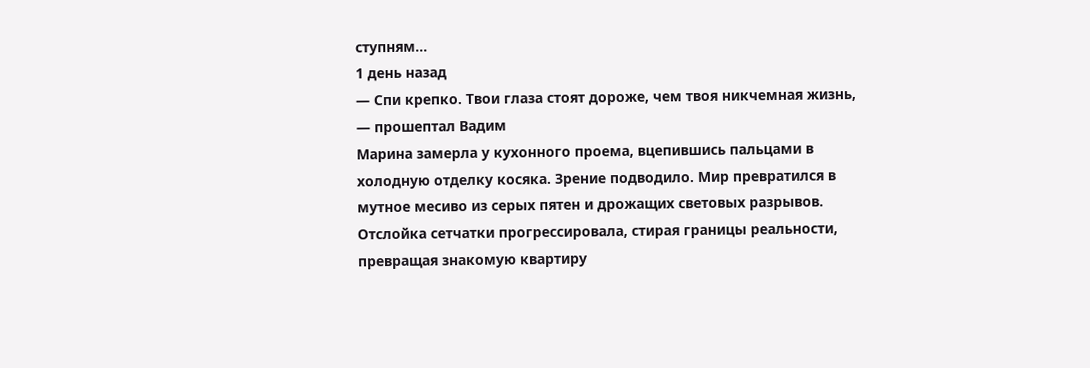ступням...
1 день назад
— Спи крепко. Твои глаза стоят дороже, чем твоя никчемная жизнь, — прошептал Вадим
Марина замерла у кухонного проема, вцепившись пальцами в холодную отделку косяка. Зрение подводило. Мир превратился в мутное месиво из серых пятен и дрожащих световых разрывов. Отслойка сетчатки прогрессировала, стирая границы реальности, превращая знакомую квартиру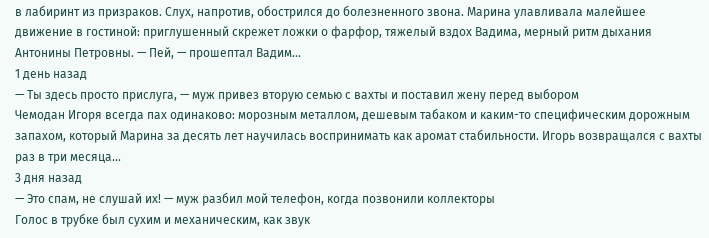в лабиринт из призраков. Слух, напротив, обострился до болезненного звона. Марина улавливала малейшее движение в гостиной: приглушенный скрежет ложки о фарфор, тяжелый вздох Вадима, мерный ритм дыхания Антонины Петровны. — Пей, — прошептал Вадим...
1 день назад
— Ты здесь просто прислуга, — муж привез вторую семью с вахты и поставил жену перед выбором
Чемодан Игоря всегда пах одинаково: морозным металлом, дешевым табаком и каким-то специфическим дорожным запахом, который Марина за десять лет научилась воспринимать как аромат стабильности. Игорь возвращался с вахты раз в три месяца...
3 дня назад
— Это спам, не слушай их! — муж разбил мой телефон, когда позвонили коллекторы
Голос в трубке был сухим и механическим, как звук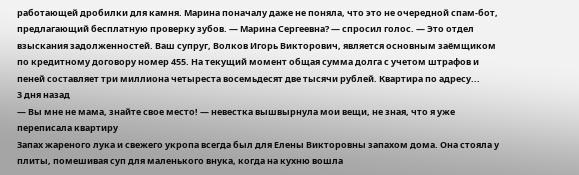работающей дробилки для камня. Марина поначалу даже не поняла, что это не очередной спам-бот, предлагающий бесплатную проверку зубов. — Марина Сергеевна? — спросил голос. — Это отдел взыскания задолженностей. Ваш супруг, Волков Игорь Викторович, является основным заёмщиком по кредитному договору номер 455. На текущий момент общая сумма долга с учетом штрафов и пеней составляет три миллиона четыреста восемьдесят две тысячи рублей. Квартира по адресу...
3 дня назад
— Вы мне не мама, знайте свое место! — невестка вышвырнула мои вещи, не зная, что я уже переписала квартиру
Запах жареного лука и свежего укропа всегда был для Елены Викторовны запахом дома. Она стояла у плиты, помешивая суп для маленького внука, когда на кухню вошла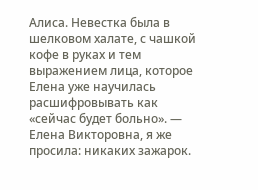Алиса. Невестка была в шелковом халате, с чашкой кофе в руках и тем выражением лица, которое Елена уже научилась расшифровывать как «сейчас будет больно». — Елена Викторовна, я же просила: никаких зажарок.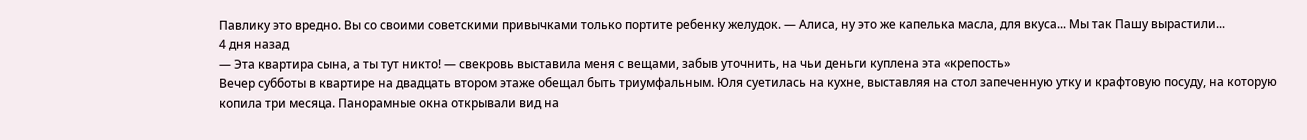Павлику это вредно. Вы со своими советскими привычками только портите ребенку желудок. — Алиса, ну это же капелька масла, для вкуса... Мы так Пашу вырастили...
4 дня назад
— Эта квартира сына, а ты тут никто! — свекровь выставила меня с вещами, забыв уточнить, на чьи деньги куплена эта «крепость»
Вечер субботы в квартире на двадцать втором этаже обещал быть триумфальным. Юля суетилась на кухне, выставляя на стол запеченную утку и крафтовую посуду, на которую копила три месяца. Панорамные окна открывали вид на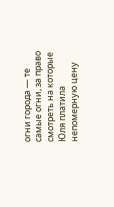огни города — те самые огни, за право смотреть на которые Юля платила непомерную цену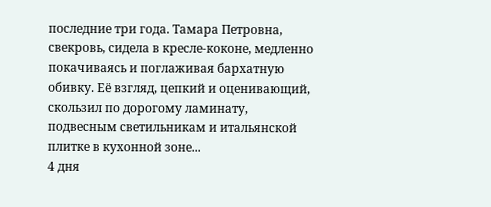последние три года. Тамара Петровна, свекровь, сидела в кресле-коконе, медленно покачиваясь и поглаживая бархатную обивку. Её взгляд, цепкий и оценивающий, скользил по дорогому ламинату, подвесным светильникам и итальянской плитке в кухонной зоне...
4 дня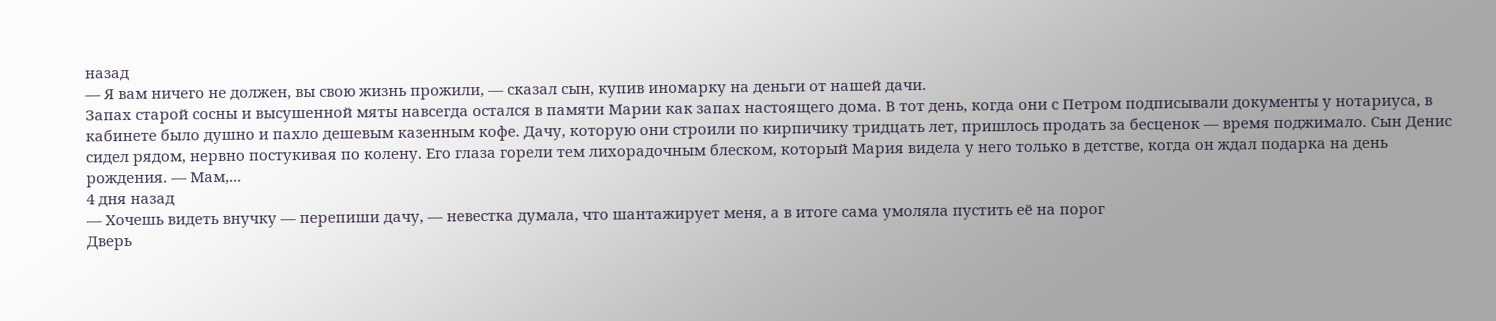назад
— Я вам ничего не должен, вы свою жизнь прожили, — сказал сын, купив иномарку на деньги от нашей дачи.
Запах старой сосны и высушенной мяты навсегда остался в памяти Марии как запах настоящего дома. В тот день, когда они с Петром подписывали документы у нотариуса, в кабинете было душно и пахло дешевым казенным кофе. Дачу, которую они строили по кирпичику тридцать лет, пришлось продать за бесценок — время поджимало. Сын Денис сидел рядом, нервно постукивая по колену. Его глаза горели тем лихорадочным блеском, который Мария видела у него только в детстве, когда он ждал подарка на день рождения. — Мам,...
4 дня назад
— Хочешь видеть внучку — перепиши дачу, — невестка думала, что шантажирует меня, а в итоге сама умоляла пустить её на порог
Дверь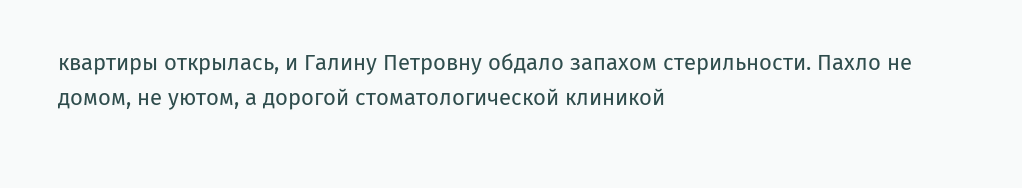квартиры открылась, и Галину Петровну обдало запахом стерильности. Пахло не домом, не уютом, а дорогой стоматологической клиникой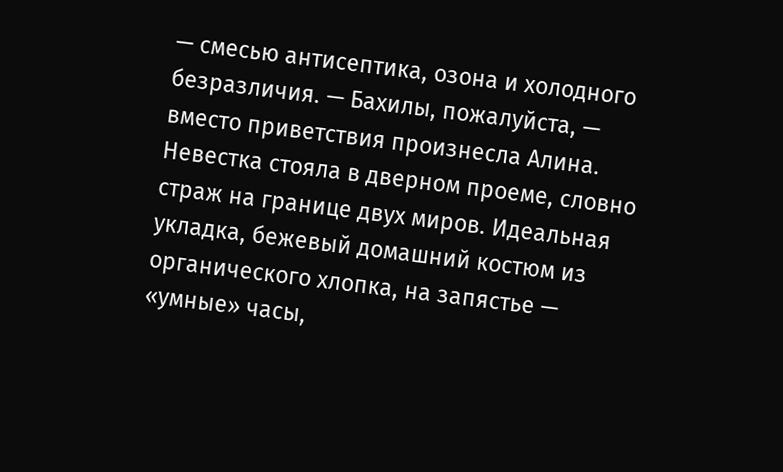— смесью антисептика, озона и холодного безразличия. — Бахилы, пожалуйста, — вместо приветствия произнесла Алина. Невестка стояла в дверном проеме, словно страж на границе двух миров. Идеальная укладка, бежевый домашний костюм из органического хлопка, на запястье — «умные» часы,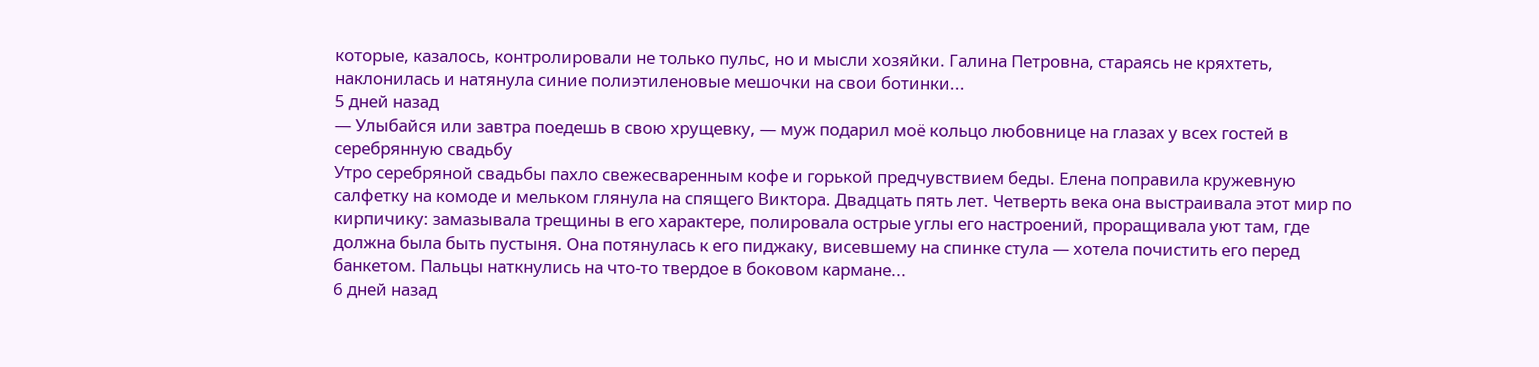которые, казалось, контролировали не только пульс, но и мысли хозяйки. Галина Петровна, стараясь не кряхтеть, наклонилась и натянула синие полиэтиленовые мешочки на свои ботинки...
5 дней назад
— Улыбайся или завтра поедешь в свою хрущевку, — муж подарил моё кольцо любовнице на глазах у всех гостей в серебрянную свадьбу
Утро серебряной свадьбы пахло свежесваренным кофе и горькой предчувствием беды. Елена поправила кружевную салфетку на комоде и мельком глянула на спящего Виктора. Двадцать пять лет. Четверть века она выстраивала этот мир по кирпичику: замазывала трещины в его характере, полировала острые углы его настроений, проращивала уют там, где должна была быть пустыня. Она потянулась к его пиджаку, висевшему на спинке стула — хотела почистить его перед банкетом. Пальцы наткнулись на что-то твердое в боковом кармане...
6 дней назад